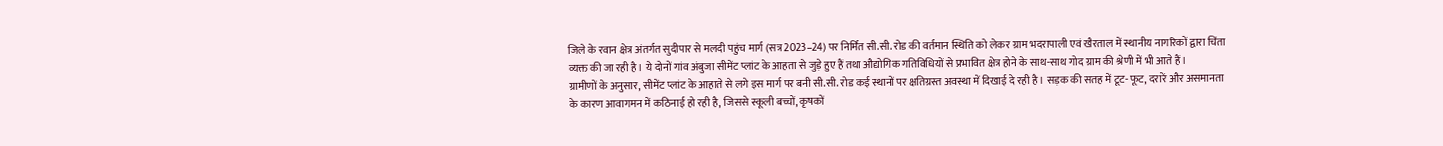जिले के रवान क्षेत्र अंतर्गत सुदीपार से मलदी पहुंच मार्ग (सत्र 2023–24) पर निर्मित सी.सी. रोड की वर्तमान स्थिति को लेकर ग्राम भदरापाली एवं खैरताल में स्थानीय नागरिकों द्वारा चिंता व्यक्त की जा रही है। ये दोनों गांव अंबुजा सीमेंट प्लांट के आहता से जुड़े हुए हैं तथा औद्योगिक गतिविधियों से प्रभावित क्षेत्र होने के साथ-साथ गोद ग्राम की श्रेणी में भी आते हैं।
ग्रामीणों के अनुसार, सीमेंट प्लांट के आहाते से लगे इस मार्ग पर बनी सी.सी. रोड कई स्थानों पर क्षतिग्रस्त अवस्था में दिखाई दे रही है। सड़क की सतह में टूट-फूट, दरारें और असमानता के कारण आवागमन में कठिनाई हो रही है, जिससे स्कूली बच्चों, कृषकों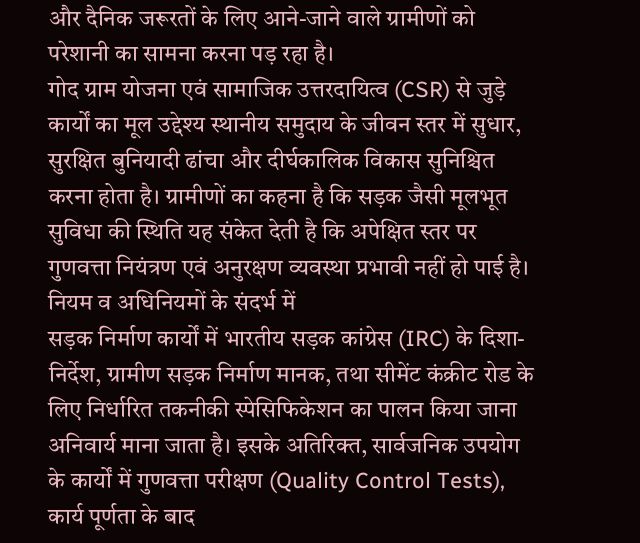और दैनिक जरूरतों के लिए आने-जाने वाले ग्रामीणों को परेशानी का सामना करना पड़ रहा है।
गोद ग्राम योजना एवं सामाजिक उत्तरदायित्व (CSR) से जुड़े कार्यों का मूल उद्देश्य स्थानीय समुदाय के जीवन स्तर में सुधार, सुरक्षित बुनियादी ढांचा और दीर्घकालिक विकास सुनिश्चित करना होता है। ग्रामीणों का कहना है कि सड़क जैसी मूलभूत सुविधा की स्थिति यह संकेत देती है कि अपेक्षित स्तर पर गुणवत्ता नियंत्रण एवं अनुरक्षण व्यवस्था प्रभावी नहीं हो पाई है।
नियम व अधिनियमों के संदर्भ में
सड़क निर्माण कार्यों में भारतीय सड़क कांग्रेस (IRC) के दिशा-निर्देश, ग्रामीण सड़क निर्माण मानक, तथा सीमेंट कंक्रीट रोड के लिए निर्धारित तकनीकी स्पेसिफिकेशन का पालन किया जाना अनिवार्य माना जाता है। इसके अतिरिक्त, सार्वजनिक उपयोग के कार्यों में गुणवत्ता परीक्षण (Quality Control Tests), कार्य पूर्णता के बाद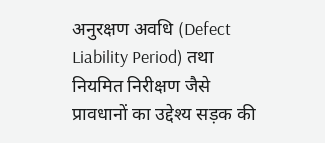अनुरक्षण अवधि (Defect Liability Period) तथा नियमित निरीक्षण जैसे प्रावधानों का उद्देश्य सड़क की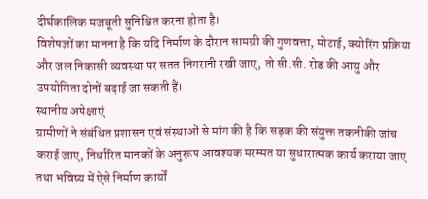दीर्घकालिक मजबूती सुनिश्चित करना होता है।
विशेषज्ञों का मानना है कि यदि निर्माण के दौरान सामग्री की गुणवत्ता, मोटाई, क्योरिंग प्रक्रिया और जल निकासी व्यवस्था पर सतत निगरानी रखी जाए, तो सी.सी. रोड की आयु और उपयोगिता दोनों बढ़ाई जा सकती हैं।
स्थानीय अपेक्षाएं
ग्रामीणों ने संबंधित प्रशासन एवं संस्थाओं से मांग की है कि सड़क की संयुक्त तकनीकी जांच कराई जाए, निर्धारित मानकों के अनुरूप आवश्यक मरम्मत या सुधारात्मक कार्य कराया जाए तथा भविष्य में ऐसे निर्माण कार्यों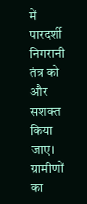में पारदर्शी निगरानी तंत्र को और सशक्त किया जाए।
ग्रामीणों का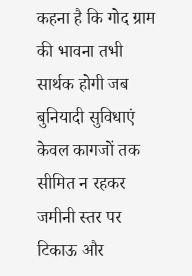कहना है कि गोद ग्राम की भावना तभी सार्थक होगी जब बुनियादी सुविधाएं केवल कागजों तक सीमित न रहकर जमीनी स्तर पर टिकाऊ और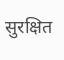सुरक्षित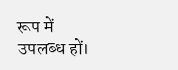रूप में उपलब्ध हों।